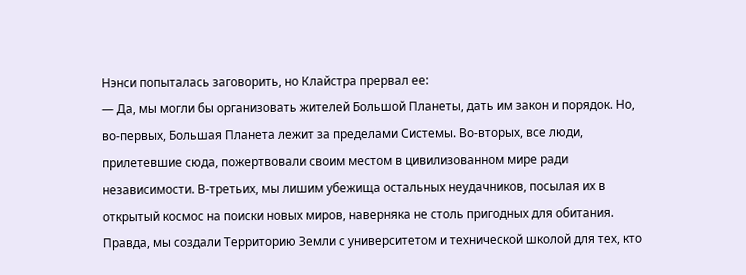Нэнси попыталась заговорить, но Клайстра прервал ее:
— Да, мы могли бы организовать жителей Большой Планеты, дать им закон и порядок. Но, во-первых, Большая Планета лежит за пределами Системы. Во-вторых, все люди, прилетевшие сюда, пожертвовали своим местом в цивилизованном мире ради независимости. В-третьих, мы лишим убежища остальных неудачников, посылая их в открытый космос на поиски новых миров, наверняка не столь пригодных для обитания. Правда, мы создали Территорию Земли с университетом и технической школой для тех, кто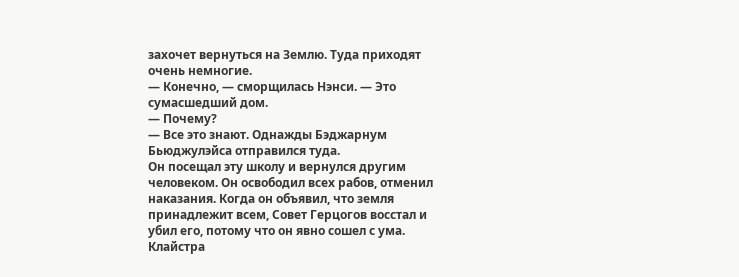захочет вернуться на Землю. Туда приходят очень немногие.
— Конечно, — сморщилась Нэнси. — Это сумасшедший дом.
— Почему?
— Все это знают. Однажды Бэджарнум Бьюджулэйса отправился туда.
Он посещал эту школу и вернулся другим человеком. Он освободил всех рабов, отменил наказания. Когда он объявил, что земля принадлежит всем, Совет Герцогов восстал и убил его, потому что он явно сошел с ума.
Клайстра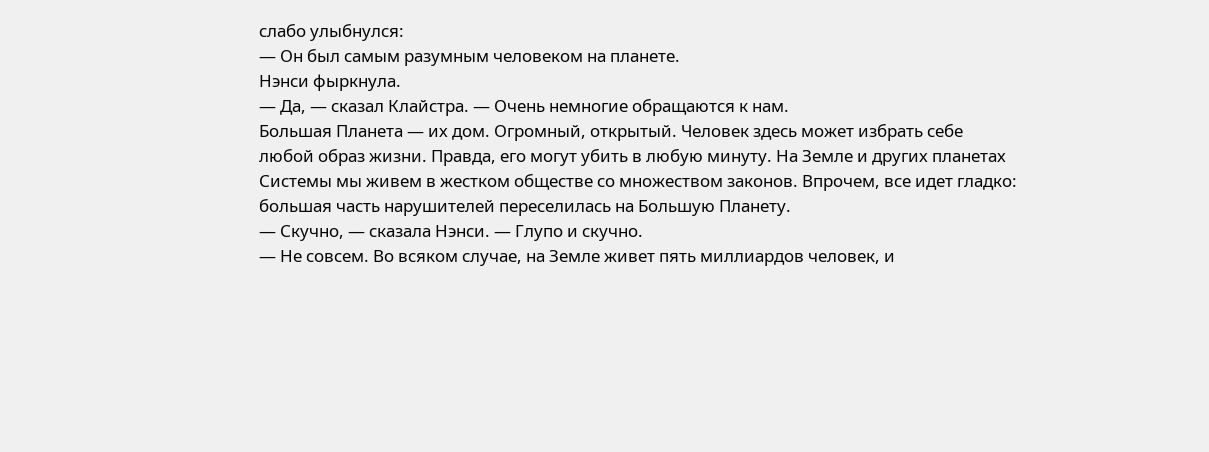слабо улыбнулся:
— Он был самым разумным человеком на планете.
Нэнси фыркнула.
— Да, — сказал Клайстра. — Очень немногие обращаются к нам.
Большая Планета — их дом. Огромный, открытый. Человек здесь может избрать себе любой образ жизни. Правда, его могут убить в любую минуту. На Земле и других планетах Системы мы живем в жестком обществе со множеством законов. Впрочем, все идет гладко: большая часть нарушителей переселилась на Большую Планету.
— Скучно, — сказала Нэнси. — Глупо и скучно.
— Не совсем. Во всяком случае, на Земле живет пять миллиардов человек, и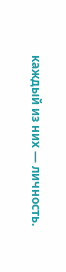каждый из них — личность.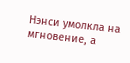Нэнси умолкла на мгновение, а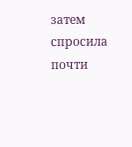затем спросила почти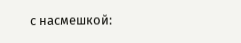с насмешкой: